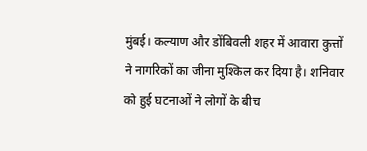मुंबई। कल्याण और डोंबिवली शहर में आवारा कुत्तों ने नागरिकों का जीना मुश्किल कर दिया है। शनिवार को हुई घटनाओं ने लोगों के बीच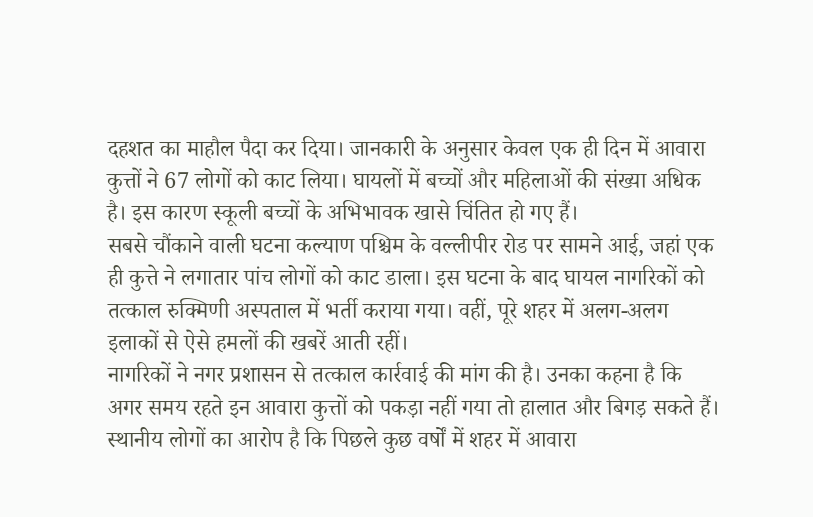दहशत का माहौल पैदा कर दिया। जानकारी के अनुसार केवल एक ही दिन में आवारा कुत्तों ने 67 लोगों को काट लिया। घायलों में बच्चों और महिलाओं की संख्या अधिक है। इस कारण स्कूली बच्चों के अभिभावक खासे चिंतित हो गए हैं।
सबसे चौंकाने वाली घटना कल्याण पश्चिम के वल्लीपीर रोड पर सामने आई, जहां एक ही कुत्ते ने लगातार पांच लोगों को काट डाला। इस घटना के बाद घायल नागरिकों को तत्काल रुक्मिणी अस्पताल में भर्ती कराया गया। वहीं, पूरे शहर में अलग-अलग इलाकों से ऐसे हमलों की खबरें आती रहीं।
नागरिकों ने नगर प्रशासन से तत्काल कार्रवाई की मांग की है। उनका कहना है कि अगर समय रहते इन आवारा कुत्तों को पकड़ा नहीं गया तो हालात और बिगड़ सकते हैं। स्थानीय लोगों का आरोप है कि पिछले कुछ वर्षों में शहर में आवारा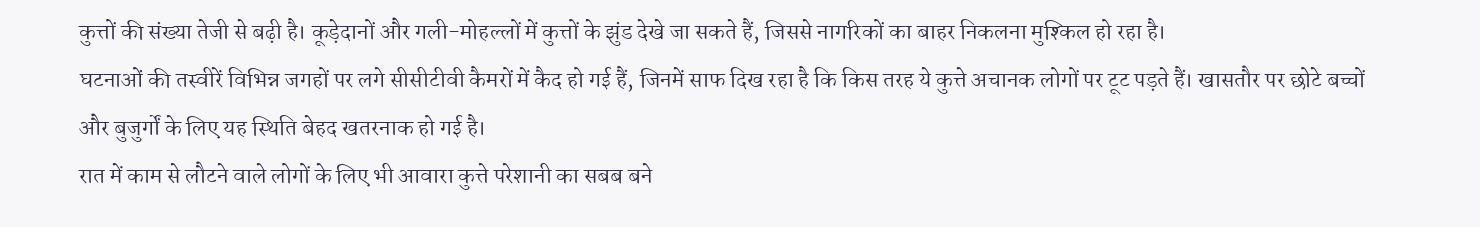कुत्तों की संख्या तेजी से बढ़ी है। कूड़ेदानों और गली-मोहल्लों में कुत्तों के झुंड देखे जा सकते हैं, जिससे नागरिकों का बाहर निकलना मुश्किल हो रहा है।
घटनाओं की तस्वीरें विभिन्न जगहों पर लगे सीसीटीवी कैमरों में कैद हो गई हैं, जिनमें साफ दिख रहा है कि किस तरह ये कुत्ते अचानक लोगों पर टूट पड़ते हैं। खासतौर पर छोटे बच्चों और बुजुर्गों के लिए यह स्थिति बेहद खतरनाक हो गई है।
रात में काम से लौटने वाले लोगों के लिए भी आवारा कुत्ते परेशानी का सबब बने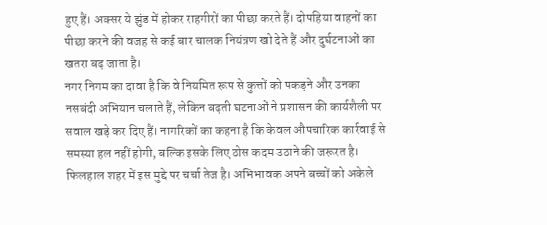हुए हैं। अक्सर ये झुंड में होकर राहगीरों का पीछा करते हैं। दोपहिया वाहनों का पीछा करने की वजह से कई बार चालक नियंत्रण खो देते हैं और दुर्घटनाओं का खतरा बढ़ जाता है।
नगर निगम का दावा है कि वे नियमित रूप से कुत्तों को पकड़ने और उनका नसबंदी अभियान चलाते हैं, लेकिन बढ़ती घटनाओं ने प्रशासन की कार्यशैली पर सवाल खड़े कर दिए हैं। नागरिकों का कहना है कि केवल औपचारिक कार्रवाई से समस्या हल नहीं होगी, बल्कि इसके लिए ठोस कदम उठाने की जरूरत है।
फिलहाल शहर में इस मुद्दे पर चर्चा तेज है। अभिभावक अपने बच्चों को अकेले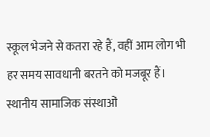स्कूल भेजने से कतरा रहे हैं, वहीं आम लोग भी हर समय सावधानी बरतने को मजबूर हैं। स्थानीय सामाजिक संस्थाओं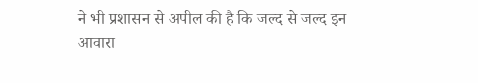ने भी प्रशासन से अपील की है कि जल्द से जल्द इन आवारा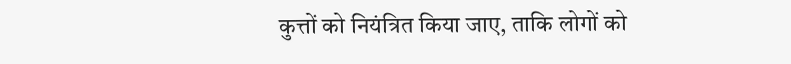कुत्तों को नियंत्रित किया जाए, ताकि लोगों को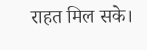राहत मिल सके।